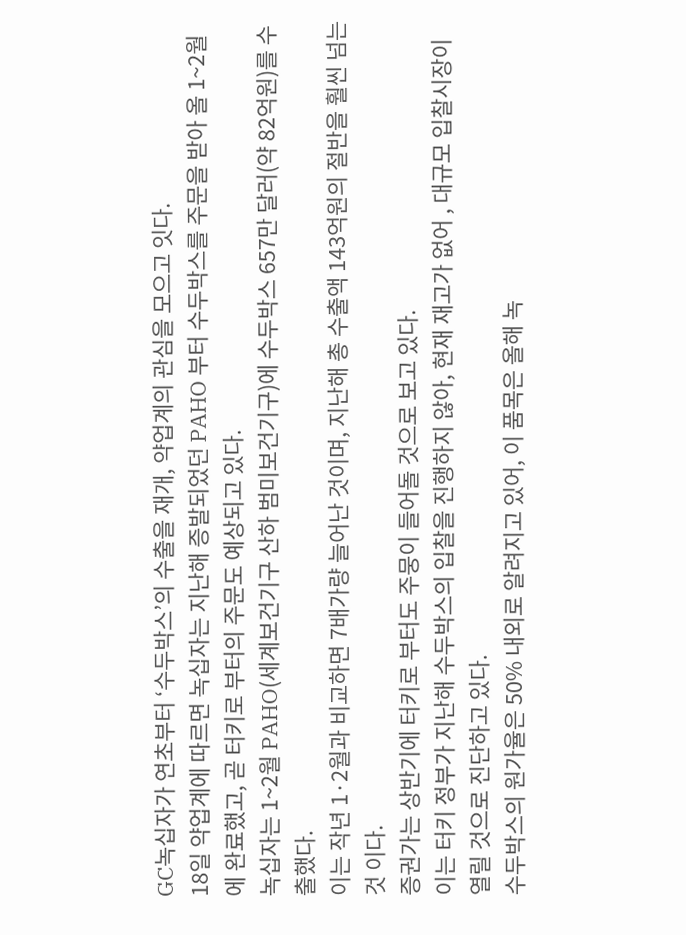GC녹십자가 연초부터 ‘수두박스’의 수출을 재개, 약업계의 관심을 모으고 잇다.
18일 약업계에 따르면 녹십자는 지난해 증발되었던 PAHO 부터 수두박스를 주문을 받아 올 1~2월에 완료했고, 곧 터키로 부터의 주문도 예상되고 있다.
녹십자는 1~2월 PAHO(세계보건기구 산하 범미보건기구)에 수두박스 657만 달러(약 82억원)를 수출했다.
이는 작년 1·2월과 비교하면 7배가량 늘어난 것이며, 지난해 총 수출액 143억원의 절반을 훨씬 넘는 것 이다.
증권가는 상반기에 터키로 부터도 주뭉이 들어돌 것으로 보고 있다.
이는 터키 정부가 지난해 수두박스의 입찰을 진행하지 않아, 현재 재고가 없어 , 대규모 입찰시장이 열릴 것으로 진단하고 있다.
수두박스의 원가율은 50% 내외로 알려지고 있어, 이 품목은 올해 녹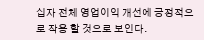십자 전체 영업이익 개선에 긍정적으로 작용 할 것으로 보인다.